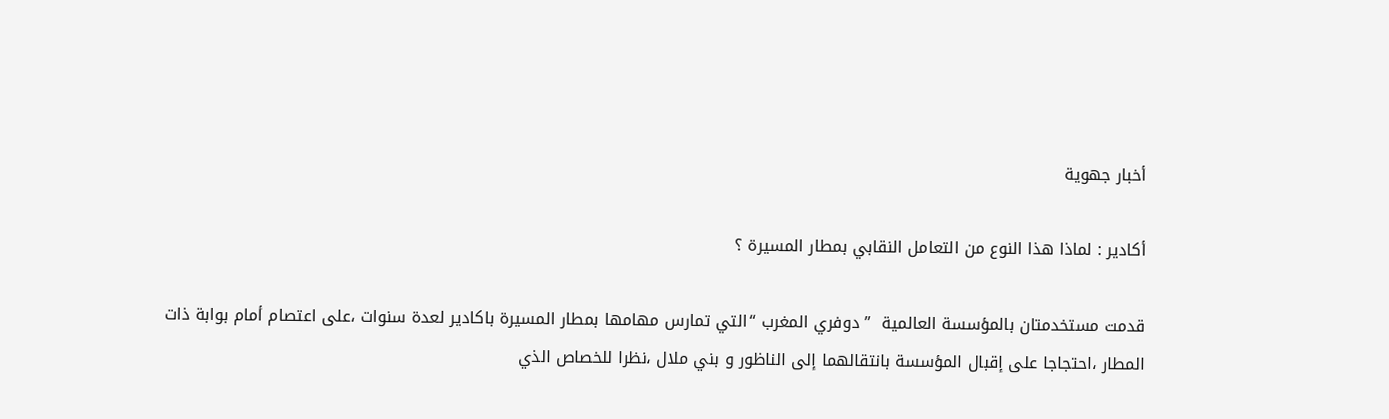أخبار جهوية

أكادير : لماذا هذا النوع من التعامل النقابي بمطار المسيرة ؟

قدمت مستخدمتان بالمؤسسة العالمية  ” دوفري المغرب “التي تمارس مهامها بمطار المسيرة باكادير لعدة سنوات ،على اعتصام أمام بوابة ذات المطار ،احتجاجا على إقبال المؤسسة بانتقالهما إلى الناظور و بني ملال ،نظرا للخصاص الذي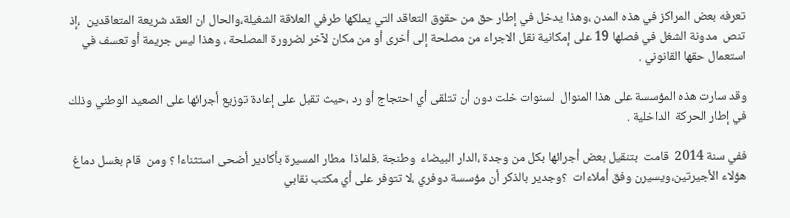تعرفه بعض المراكز في هذه المدن ،وهذا يدخل في إطار حق من حقوق التعاقد التي يملكها طرفي العلاقة الشغيلة،والحال ان العقد شريعة المتعاقدين  ،إذ تنص  مدونة الشغل في فصلها 19 على إمكانية نقل الاجراء من مصلحة إلى أخرى أو من مكان لآخر لضرورة المصلحة ، وهذا ليس جريمة أو تعسف في استعمال حقها القانوني .

وقد سارت هذه المؤسسة على هذا المنوال  لسنوات خلت دون أن تتلقى أي احتجاج أو رد ،حيث تقبل على إعادة توزيع أجرائها على الصعيد الوطني وذلك في إطار الحركة  الداخلية .

ففي سنة 2014  قامت  بتنقيل بعض أجرائها بكل من وجدة ،الدار البيضاء  وطنجة .فلماذا  مطار المسيرة بأكادير أضحى استثناءا ؟ ومن  قام بغسل دماغ هؤلاء الأجيرتين،ويسيرن وفق أملاءات  ؟وجدير بالذكر أن مؤسسة دوفري ،لا تتوفر على أي مكتب نقابي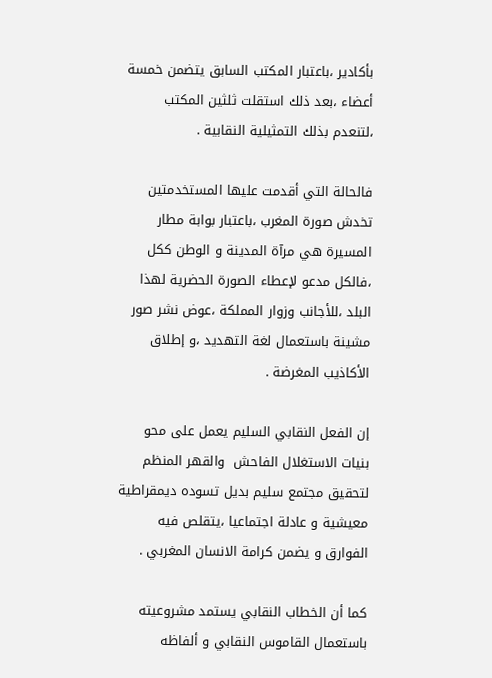بأكادير ،باعتبار المكتب السابق يتضمن خمسة أعضاء ،بعد ذلك استقلت ثلثين المكتب ،لتنعدم بذلك التمثيلية النقابية .

فالحالة التي أقدمت عليها المستخدمتين تخدش صورة المغرب ،باعتبار بوابة مطار المسيرة هي مرآة المدينة و الوطن ككل ،فالكل مدعو لإعطاء الصورة الحضرية لهذا البلد ،للأجانب وزوار المملكة ،عوض نشر صور مشينة باستعمال لغة التهديد ،و إطلاق الأكاذيب المغرضة .

إن الفعل النقابي السليم يعمل على محو بنيات الاستغلال الفاحش  والقهر المنظم لتحقيق مجتمع سليم بديل تسوده ديمقراطية معيشية و عادلة اجتماعيا ،يتقلص فيه الفوارق و يضمن كرامة الانسان المغربي .

كما أن الخطاب النقابي يستمد مشروعيته باستعمال القاموس النقابي و ألفاظه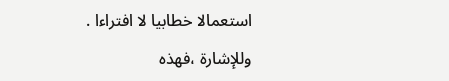استعمالا خطابيا لا افتراءا .

وللإشارة ،فهذه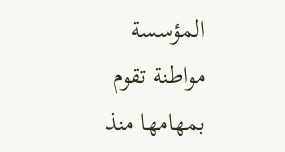المؤسسة مواطنة تقوم بمهامها منذ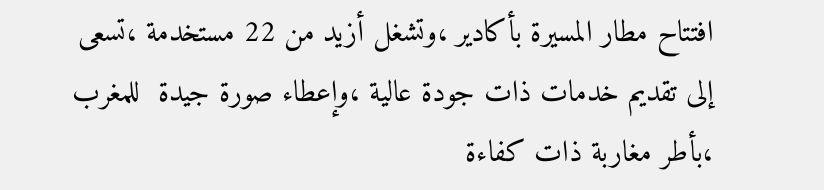افتتاح مطار المسيرة بأكادير ،وتشغل أزيد من 22 مستخدمة ،تسعى إلى تقديم خدمات ذات جودة عالية ،وإعطاء صورة جيدة  للمغرب ،بأطر مغاربة ذات كفاءة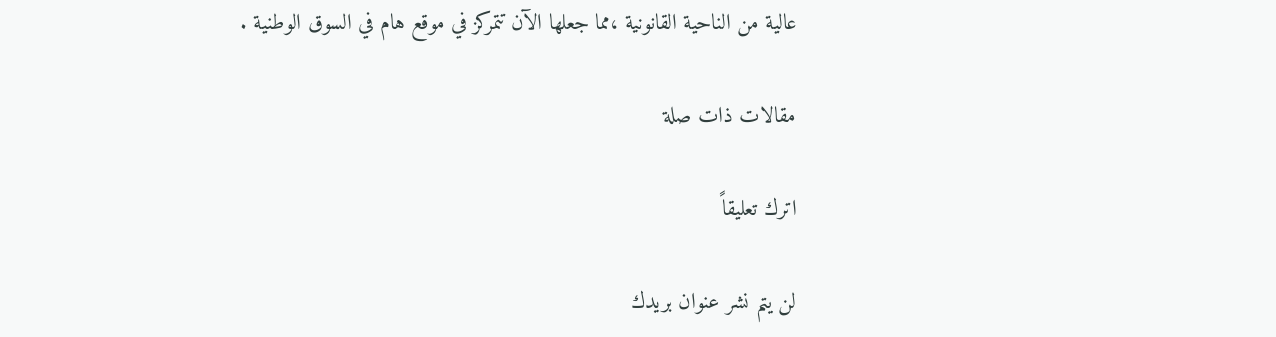عالية من الناحية القانونية ،مما جعلها الآن تتمركز في موقع هام في السوق الوطنية .

مقالات ذات صلة

اترك تعليقاً

لن يتم نشر عنوان بريدك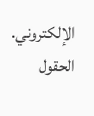الإلكتروني. الحقول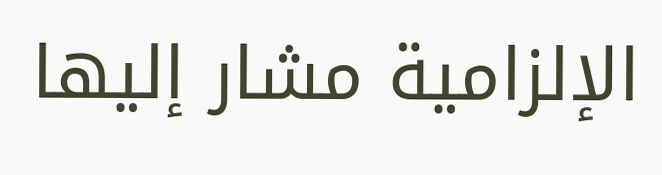الإلزامية مشار إليها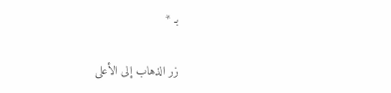بـ *

زر الذهاب إلى الأعلى